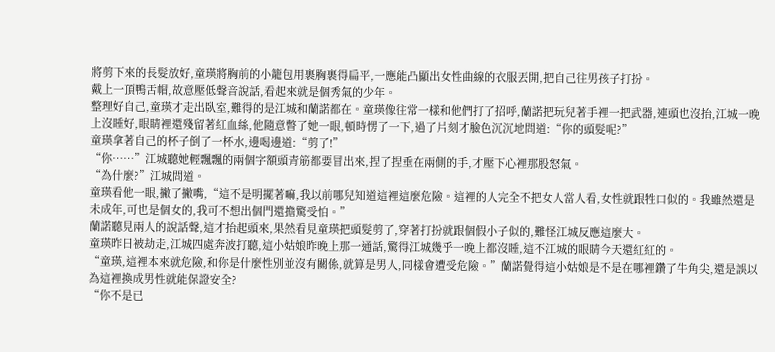將剪下來的長髮放好,童瑛將胸前的小籠包用裹胸裹得扁平,一應能凸顯出女性曲線的衣服丟開,把自己往男孩子打扮。
戴上一頂鴨舌帽,故意壓低聲音說話,看起來就是個秀氣的少年。
整理好自己,童瑛才走出臥室,難得的是江城和蘭諾都在。童瑛像往常一樣和他們打了招呼,蘭諾把玩兒著手裡一把武器,連頭也沒抬,江城一晚上沒睡好,眼睛裡還殘留著紅血絲,他隨意瞥了她一眼,頓時愣了一下,過了片刻才臉色沉沉地問道:“你的頭髮呢?”
童瑛拿著自己的杯子倒了一杯水,邊喝邊道:“剪了!”
“你……”江城聽她輕飄飄的兩個字額頭青筋都要冒出來,捏了捏垂在兩側的手,才壓下心裡那股怒氣。
“為什麼?”江城問道。
童瑛看他一眼,撇了撇嘴,“這不是明擺著嘛,我以前哪兒知道這裡這麼危險。這裡的人完全不把女人當人看,女性就跟牲口似的。我雖然還是未成年,可也是個女的,我可不想出個門還擔驚受怕。”
蘭諾聽見兩人的說話聲,這才抬起頭來,果然看見童瑛把頭髮剪了,穿著打扮就跟個假小子似的,難怪江城反應這麼大。
童瑛昨日被劫走,江城四處奔波打聽,這小姑娘昨晚上那一通話,驚得江城幾乎一晚上都沒睡,這不江城的眼睛今天還紅紅的。
“童瑛,這裡本來就危險,和你是什麼性別並沒有關係,就算是男人,同樣會遭受危險。”蘭諾覺得這小姑娘是不是在哪裡鑽了牛角尖,還是誤以為這裡換成男性就能保證安全?
“你不是已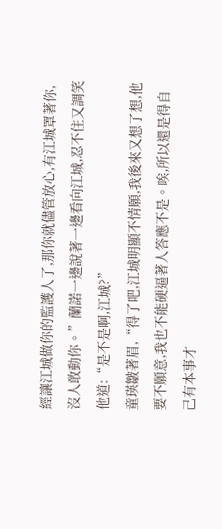經讓江城做你的監護人了,那你就儘管放心,有江城罩著你,沒人敢動你。”蘭諾一邊說著一邊看向江城,忍不住又調笑他道:“是不是啊,江城?”
童瑛皺著眉,“得了吧,江城明顯不情願,我後來又想了想,他要不願意,我也不能硬逼著人答應不是。唉,所以還是得自己有本事才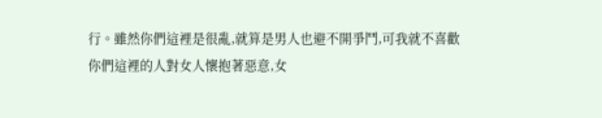行。雖然你們這裡是很亂,就算是男人也避不開爭鬥,可我就不喜歡你們這裡的人對女人懷抱著惡意,女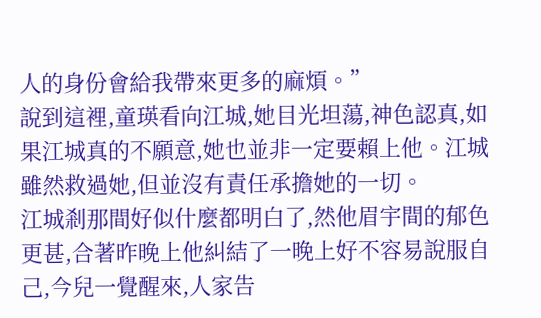人的身份會給我帶來更多的麻煩。”
說到這裡,童瑛看向江城,她目光坦蕩,神色認真,如果江城真的不願意,她也並非一定要賴上他。江城雖然救過她,但並沒有責任承擔她的一切。
江城剎那間好似什麼都明白了,然他眉宇間的郁色更甚,合著昨晚上他糾結了一晚上好不容易說服自己,今兒一覺醒來,人家告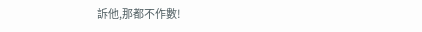訴他,那都不作數!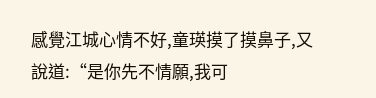感覺江城心情不好,童瑛摸了摸鼻子,又說道:“是你先不情願,我可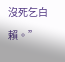沒死乞白賴。”